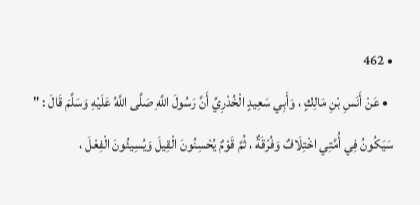• 462
  • عَنْ أَنَسِ بْنِ مَالِكٍ ، وَأَبِي سَعِيدٍ الْخُدْرِيِّ أَنَّ رَسُولَ اللَّهِ صَلَّى اللَّهُ عَلَيْهِ وَسَلَّمَ قَالَ : " سَيَكُونُ فِي أُمَّتِي اخْتِلَافٌ وَفُرْقَةٌ ، ثُمَّ قَوْمٌ يُحْسِنُونَ الْقِيلَ وَيُسِيئُونَ الْفِعْلَ ،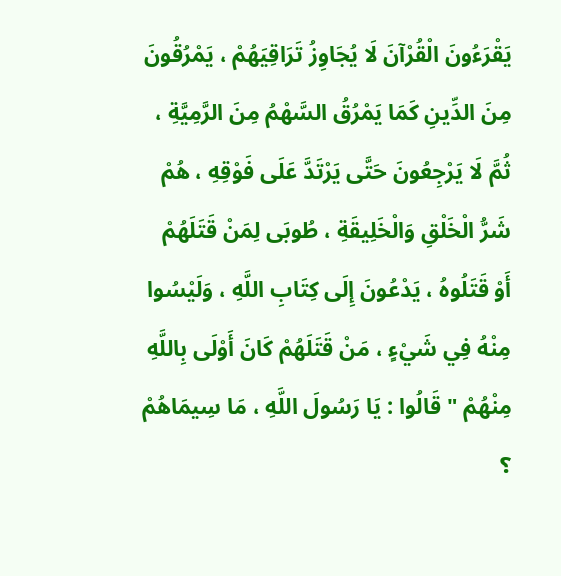يَقْرَءُونَ الْقُرْآنَ لَا يُجَاوِزُ تَرَاقِيَهُمْ ، يَمْرُقُونَ مِنَ الدِّينِ كَمَا يَمْرُقُ السَّهْمُ مِنَ الرَّمِيَّةِ ، ثُمَّ لَا يَرْجِعُونَ حَتَّى يَرْتَدَّ عَلَى فَوْقِهِ ، هُمْ شَرُّ الْخَلْقِ وَالْخَلِيقَةِ ، طُوبَى لِمَنْ قَتَلَهُمْ أَوْ قَتَلُوهُ ، يَدْعُونَ إِلَى كِتَابِ اللَّهِ ، وَلَيْسُوا مِنْهُ فِي شَيْءٍ ، مَنْ قَتَلَهُمْ كَانَ أَوْلَى بِاللَّهِ مِنْهُمْ " قَالُوا : يَا رَسُولَ اللَّهِ ، مَا سِيمَاهُمْ ؟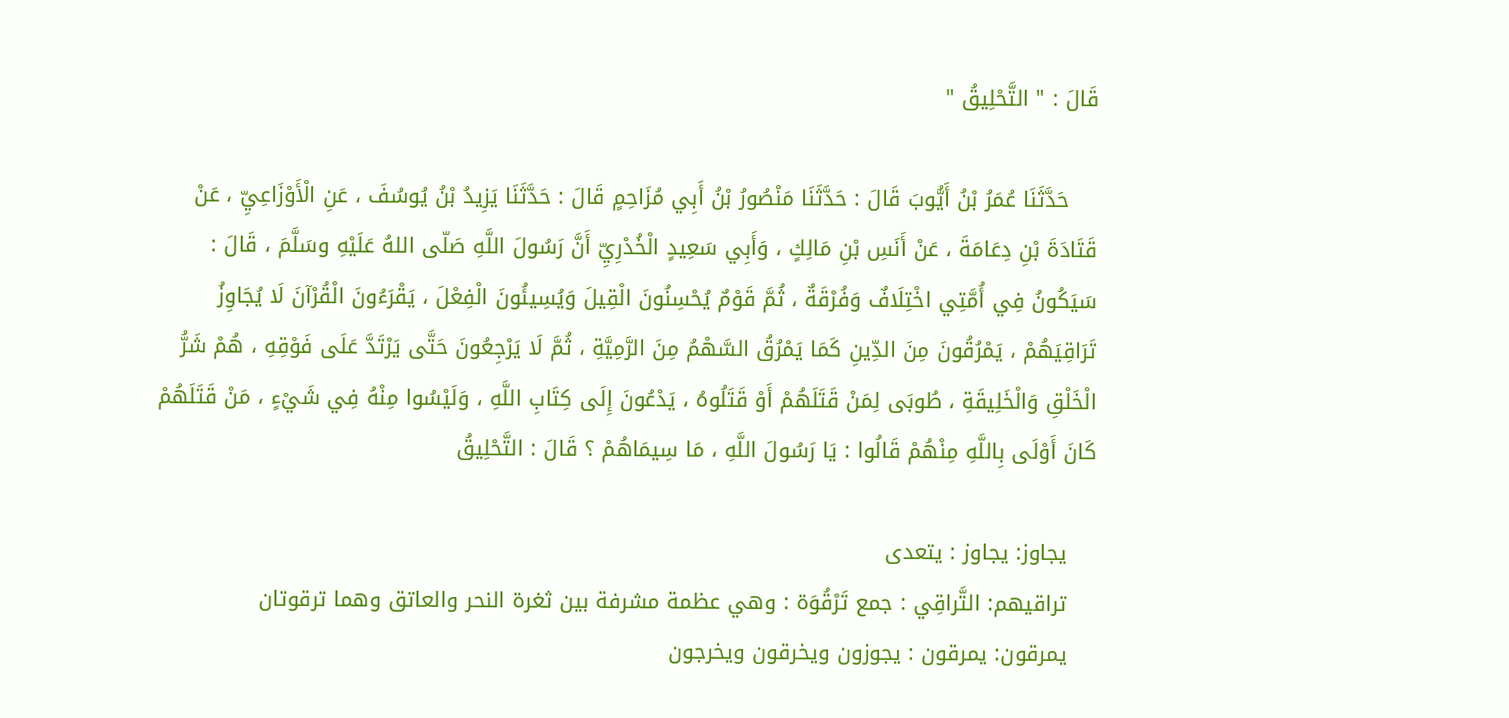قَالَ : " التَّحْلِيقُ "

    حَدَّثَنَا عُمَرُ بْنُ أَيُّوبَ قَالَ : حَدَّثَنَا مَنْصُورُ بْنُ أَبِي مُزَاحِمٍ قَالَ : حَدَّثَنَا يَزِيدُ بْنُ يُوسُفَ ، عَنِ الْأَوْزَاعِيِّ ، عَنْ قَتَادَةَ بْنِ دِعَامَةَ ، عَنْ أَنَسِ بْنِ مَالِكٍ ، وَأَبِي سَعِيدٍ الْخُدْرِيِّ أَنَّ رَسُولَ اللَّهِ صَلّى اللهُ عَلَيْهِ وسَلَّمَ ، قَالَ : سَيَكُونُ فِي أُمَّتِي اخْتِلَافٌ وَفُرْقَةٌ ، ثُمَّ قَوْمٌ يُحْسِنُونَ الْقِيلَ وَيُسِيئُونَ الْفِعْلَ ، يَقْرَءُونَ الْقُرْآنَ لَا يُجَاوِزُ تَرَاقِيَهُمْ ، يَمْرُقُونَ مِنَ الدِّينِ كَمَا يَمْرُقُ السَّهْمُ مِنَ الرَّمِيَّةِ ، ثُمَّ لَا يَرْجِعُونَ حَتَّى يَرْتَدَّ عَلَى فَوْقِهِ ، هُمْ شَرُّ الْخَلْقِ وَالْخَلِيقَةِ ، طُوبَى لِمَنْ قَتَلَهُمْ أَوْ قَتَلُوهُ ، يَدْعُونَ إِلَى كِتَابِ اللَّهِ ، وَلَيْسُوا مِنْهُ فِي شَيْءٍ ، مَنْ قَتَلَهُمْ كَانَ أَوْلَى بِاللَّهِ مِنْهُمْ قَالُوا : يَا رَسُولَ اللَّهِ ، مَا سِيمَاهُمْ ؟ قَالَ : التَّحْلِيقُ

    يجاوز: يجاوز : يتعدى
    تراقيهم: التَّراقِي : جمع تَرْقُوَة : وهي عظمة مشرفة بين ثغرة النحر والعاتق وهما ترقوتان
    يمرقون: يمرقون : يجوزون ويخرقون ويخرجون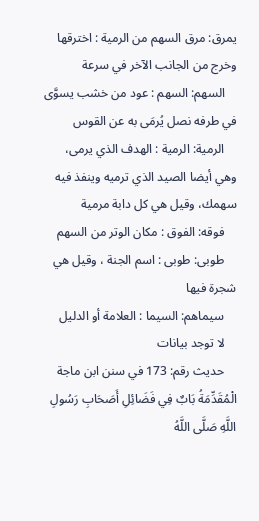يمرق: مرق السهم من الرمية : اخترقها وخرج من الجانب الآخر في سرعة
    السهم: السهم : عود من خشب يسوَّى في طرفه نصل يُرمَى به عن القوس
    الرمية: الرمية : الهدف الذي يرمى، وهي أيضا الصيد الذي ترميه وينفذ فيه سهمك، وقيل هي كل دابة مرمية
    فوقه: الفوق : مكان الوتر من السهم
    طوبى: طوبى : اسم الجنة ، وقيل هي شجرة فيها
    سيماهم: السيما : العلامة أو الدليل
    لا توجد بيانات
    حديث رقم: 173 في سنن ابن ماجة الْمُقَدِّمَةُ بَابٌ فِي فَضَائِلِ أَصَحَابِ رَسُولِ اللَّهِ صَلَّى اللَّهُ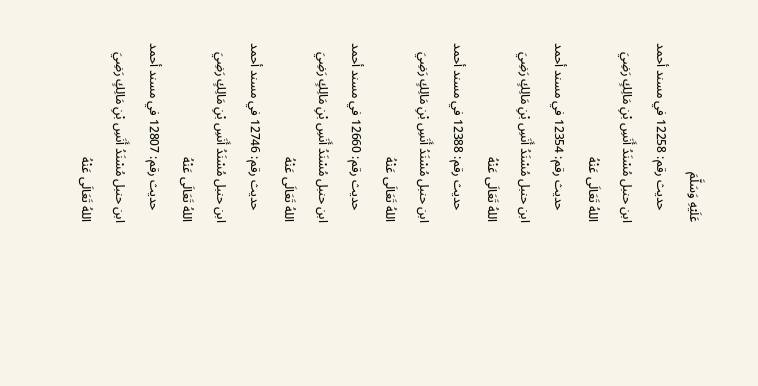عَلَيْهِ وَسَلَّمَ
    حديث رقم: 12258 في مسند أحمد ابن حنبل مُسْنَدُ أَنَسِ بْنِ مَالِكٍ رَضِيَ اللهُ تَعَالَى عَنْهُ
    حديث رقم: 12354 في مسند أحمد ابن حنبل مُسْنَدُ أَنَسِ بْنِ مَالِكٍ رَضِيَ اللهُ تَعَالَى عَنْهُ
    حديث رقم: 12388 في مسند أحمد ابن حنبل مُسْنَدُ أَنَسِ بْنِ مَالِكٍ رَضِيَ اللهُ تَعَالَى عَنْهُ
    حديث رقم: 12660 في مسند أحمد ابن حنبل مُسْنَدُ أَنَسِ بْنِ مَالِكٍ رَضِيَ اللهُ تَعَالَى عَنْهُ
    حديث رقم: 12746 في مسند أحمد ابن حنبل مُسْنَدُ أَنَسِ بْنِ مَالِكٍ رَضِيَ اللهُ تَعَالَى عَنْهُ
    حديث رقم: 12807 في مسند أحمد ابن حنبل مُسْنَدُ أَنَسِ بْنِ مَالِكٍ رَضِيَ اللهُ تَعَالَى عَنْهُ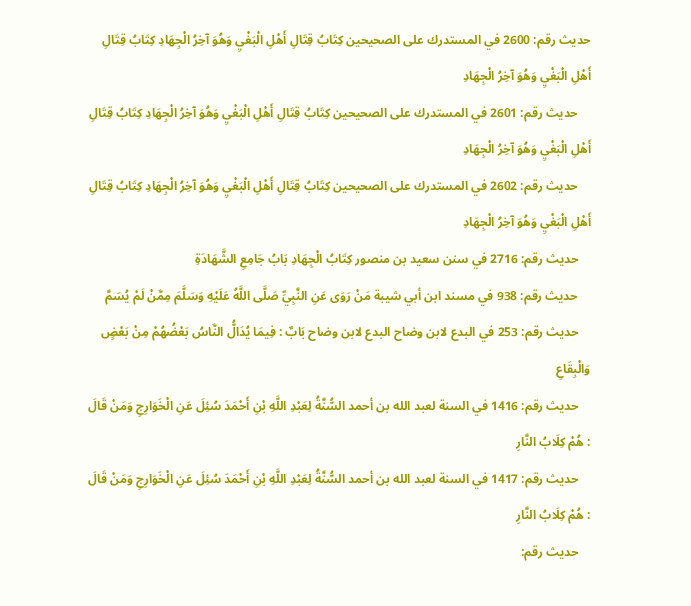حديث رقم: 2600 في المستدرك على الصحيحين كِتَابُ قِتَالِ أَهْلِ الْبَغْيِ وَهُوَ آخِرُ الْجِهَادِ كِتَابُ قِتَالِ أَهْلِ الْبَغْيِ وَهُوَ آخِرُ الْجِهَادِ
    حديث رقم: 2601 في المستدرك على الصحيحين كِتَابُ قِتَالِ أَهْلِ الْبَغْيِ وَهُوَ آخِرُ الْجِهَادِ كِتَابُ قِتَالِ أَهْلِ الْبَغْيِ وَهُوَ آخِرُ الْجِهَادِ
    حديث رقم: 2602 في المستدرك على الصحيحين كِتَابُ قِتَالِ أَهْلِ الْبَغْيِ وَهُوَ آخِرُ الْجِهَادِ كِتَابُ قِتَالِ أَهْلِ الْبَغْيِ وَهُوَ آخِرُ الْجِهَادِ
    حديث رقم: 2716 في سنن سعيد بن منصور كِتَابُ الْجِهَادِ بَابُ جَامِعِ الشَّهَادَةِ
    حديث رقم: 938 في مسند ابن أبي شيبة مَنْ رَوَى عَنِ النَّبِيِّ صَلَّى اللَّهُ عَلَيْهِ وَسَلَّمَ مِمَّنْ لَمْ يُسَمَّ
    حديث رقم: 253 في البدع لابن وضاح البدع لابن وضاح بَابٌ : فِيمَا يُدَالُّ النَّاسُ بَعْضُهُمْ مِنْ بَعْضٍ وَالْبِقَاعِ
    حديث رقم: 1416 في السنة لعبد الله بن أحمد السُّنَّةُ لِعَبْدِ اللَّهِ بْنِ أَحْمَدَ سُئِلَ عَنِ الْخَوَارِجِ وَمَنْ قَالَ : هُمْ كِلَابُ النَّارِ
    حديث رقم: 1417 في السنة لعبد الله بن أحمد السُّنَّةُ لِعَبْدِ اللَّهِ بْنِ أَحْمَدَ سُئِلَ عَنِ الْخَوَارِجِ وَمَنْ قَالَ : هُمْ كِلَابُ النَّارِ
    حديث رقم: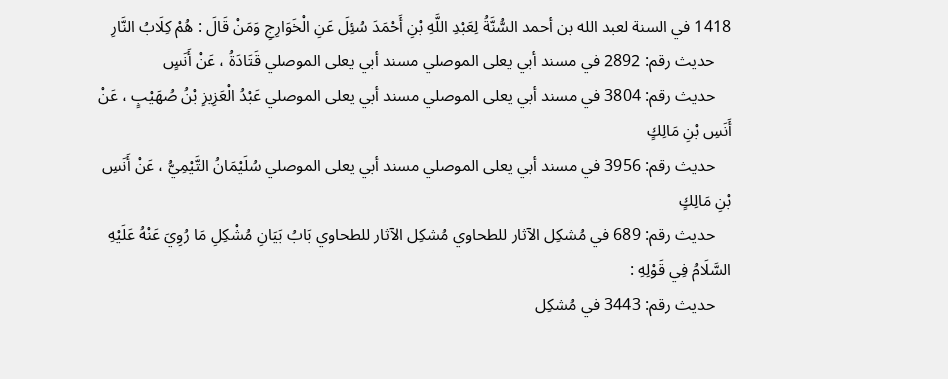1418 في السنة لعبد الله بن أحمد السُّنَّةُ لِعَبْدِ اللَّهِ بْنِ أَحْمَدَ سُئِلَ عَنِ الْخَوَارِجِ وَمَنْ قَالَ : هُمْ كِلَابُ النَّارِ
    حديث رقم: 2892 في مسند أبي يعلى الموصلي مسند أبي يعلى الموصلي قَتَادَةُ ، عَنْ أَنَسٍ
    حديث رقم: 3804 في مسند أبي يعلى الموصلي مسند أبي يعلى الموصلي عَبْدُ الْعَزِيزِ بْنُ صُهَيْبٍ ، عَنْ أَنَسِ بْنِ مَالِكٍ
    حديث رقم: 3956 في مسند أبي يعلى الموصلي مسند أبي يعلى الموصلي سُلَيْمَانُ التَّيْمِيُّ ، عَنْ أَنَسِ بْنِ مَالِكٍ
    حديث رقم: 689 في مُشكِل الآثار للطحاوي مُشكِل الآثار للطحاوي بَابُ بَيَانِ مُشْكِلِ مَا رُوِيَ عَنْهُ عَلَيْهِ السَّلَامُ فِي قَوْلِهِ :
    حديث رقم: 3443 في مُشكِل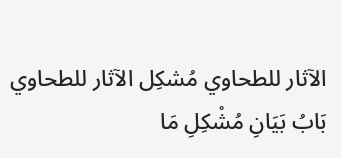الآثار للطحاوي مُشكِل الآثار للطحاوي بَابُ بَيَانِ مُشْكِلِ مَا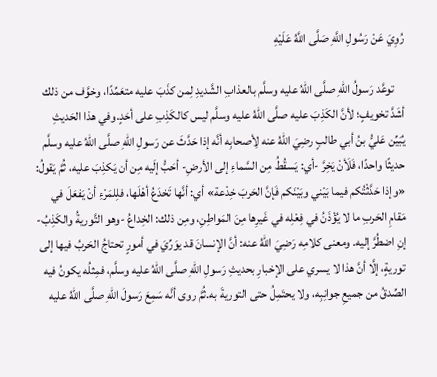رُوِيَ عَنْ رَسُولِ اللَّهِ صَلَّى اللَّهُ عَلَيْهِ

    توعَّد رَسولُ اللهِ صلَّى اللهُ عليه وسلَّم بالعذابِ الشَّديدِ لِمن كذَبَ عليه متعَمِّدًا، وخوَّف من ذلك أشَدَّ تخويفٍ؛ لأنَّ الكَذِبَ عليه صلَّى اللهُ عليه وسلَّم ليس كالكَذِبِ على أحَدٍ.وفي هذا الحَديثِ يُبَيِّن عَليُّ بنُ أبي طالبٍ رضِيَ اللهُ عنه لِأصحابِه أنَّه إذا حَدَّثَ عن رَسولِ اللهِ صلَّى اللهُ عليه وسلَّم حديثًا واحدًا، فَلَأنْ يَخِرَّ -أي: يَسقُطُ مِن السَّماءِ إلى الأرضِ- أحَبُّ إلَيه مِن أن يَكذِبَ عليه، ثُمَّ يَقولُ: «وإذا حَدَّثْتُكم فيما بَيْني وبَيْنَكم فَإنَّ الحَربَ خِدْعة» أي: أنَّها تَخدَعُ أهْلَها، فلِلمَرْءِ أنْ يَفعَلَ في مَقامِ الحَربِ ما لا يُؤْذَنُ في فِعْلِه في غَيرِها مِنَ المَواطِنِ، ومِن ذلك: الخِداعُ -وهو التَّوريةُ والكَذِبُ- إنِ اضطُرَّ إليه. ومعنى كلامِه رَضِيَ اللهُ عنه: أنَّ الإنسانَ قد يوَرِّيَ في أمورٍ تحتاجُ الحَربُ فيها إلى توريةٍ، إلَّا أنَّ هذا لا يسري على الإخبارِ بحديثِ رَسولِ اللهِ صلَّى اللهُ عليه وسلَّم، فمِثلُه يكونُ فيه الصِّدقُ من جميعِ جوانِبِه، ولا يحتَمِلُ حتى التوريةَ به.ثُمَّ روى أنَّه سَمِعَ رَسولَ اللهِ صلَّى اللهُ عليه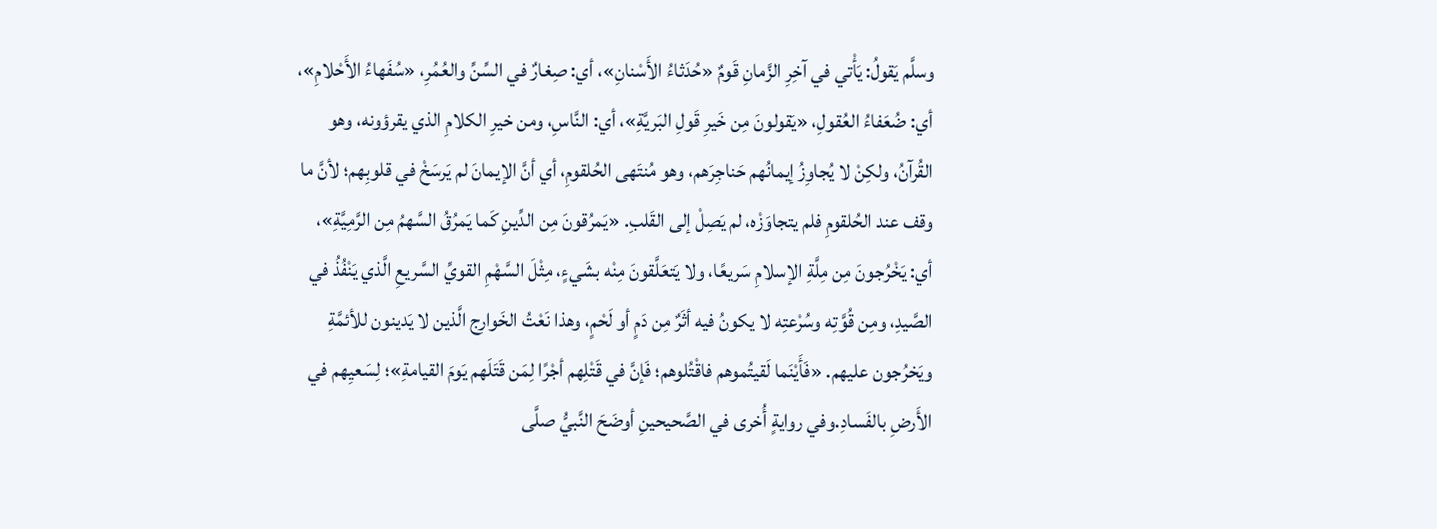وسلَّم يَقولُ: يَأْتي في آخِرِ الزَّمانِ قَومٌ «حُدَثاءُ الأَسْنانِ»، أي: صِغارٌ في السِّنِّ والعُمُرِ، «سُفَهاءُ الأَحْلامِ»، أي: ضُعَفاءُ العُقولِ، «يَقولونَ مِن خَيرِ قَولِ البَريَّةِ»، أي: النَّاسِ، ومن خيرِ الكلامِ الذي يقرؤونه، وهو القُرآنُ، ولكِنْ لا يُجاوِزُ إيمانُهم حَناجِرَهم، وهو مُنتَهى الحُلقومِ، أي أنَّ الإيمانَ لم يَرسَخْ في قلوبِهم؛ لأنَّ ما وقف عند الحُلقومِ فلم يتجاوَزْه، لم يَصِلْ إلى القَلبِ. «يَمرُقونَ مِن الدِّينِ كَما يَمرُقُ السَّهمُ مِن الرَّمِيَّةِ»، أي: يَخْرُجونَ مِن مِلَّةِ الإسلامِ سَريعًا، ولا يَتعَلَّقونَ مِنْه بشَيءٍ، مِثْلَ السَّهْمِ القويِّ السَّريعِ الَّذي يَنْفُذُ في الصَّيدِ، ومِن قُوَّتِه وسُرْعتِه لا يكونُ فيه أثَرٌ مِن دَمٍ أو لَحْمٍ، وهذا نَعْتُ الخَوارِج الَّذين لا يَدينون للأئمَّةِ ويَخرُجون عليهم. «فَأَيْنَما لَقيتُموهم فاقْتُلوهم؛ فَإنَّ في قَتْلِهم أجْرًا لِمَن قَتَلَهم يَومَ القيامةِ»؛ لِسَعيِهم في الأَرضِ بالفَسادِ.وفي روايةٍ أُخرى في الصَّحيحينِ أوضَحَ النَّبيُّ صلَّى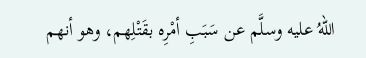اللهُ عليه وسلَّم عن سَبَبِ أمْرِه بقَتْلِهم، وهو أنهم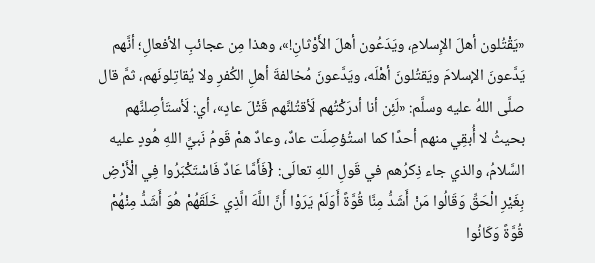«يَقْتُلون أهلَ الإِسلامِ، ويَدَعُون أهلَ الأَوْثانِ!»، وهذا مِن عجائبِ الأفعالِ؛ أنَّهم يَدَّعونَ الإسلامَ ويَقتُلونَ أهْلَه، ويَدَّعونَ مُخالفةَ أهلِ الكُفرِ ولا يُقاتِلونَهم، ثمَّ قال صلَّى اللهُ عليه وسلَّم: «لَئِن أنا أدرَكْتُهم لَأقتُلنَّهم قَتْلَ عادٍ»، أي: لَأستَأصِلنَّهم بحيثُ لا أُبقِي منهم أحدًا كما استُؤصِلَت عادٌ، وعادٌ همْ قَومُ نَبيِّ اللهِ هُودٍ عليه السَّلامُ، والذي جاء ذِكرُهم في قَولِ اللهِ تعالَى: {فَأَمَّا عَادٌ فَاسْتَكْبَرُوا فِي الْأَرْضِ بِغَيْرِ الْحَقِّ وَقَالُوا مَنْ أَشَدُّ مِنَّا قُوَّةً أَوَلَمْ يَرَوْا أَنَّ اللَّهَ الَّذِي خَلَقَهُمْ هُوَ أَشَدُّ مِنْهُمْ قُوَّةً وَكَانُوا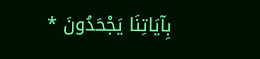بِآيَاتِنَا يَجْحَدُونَ *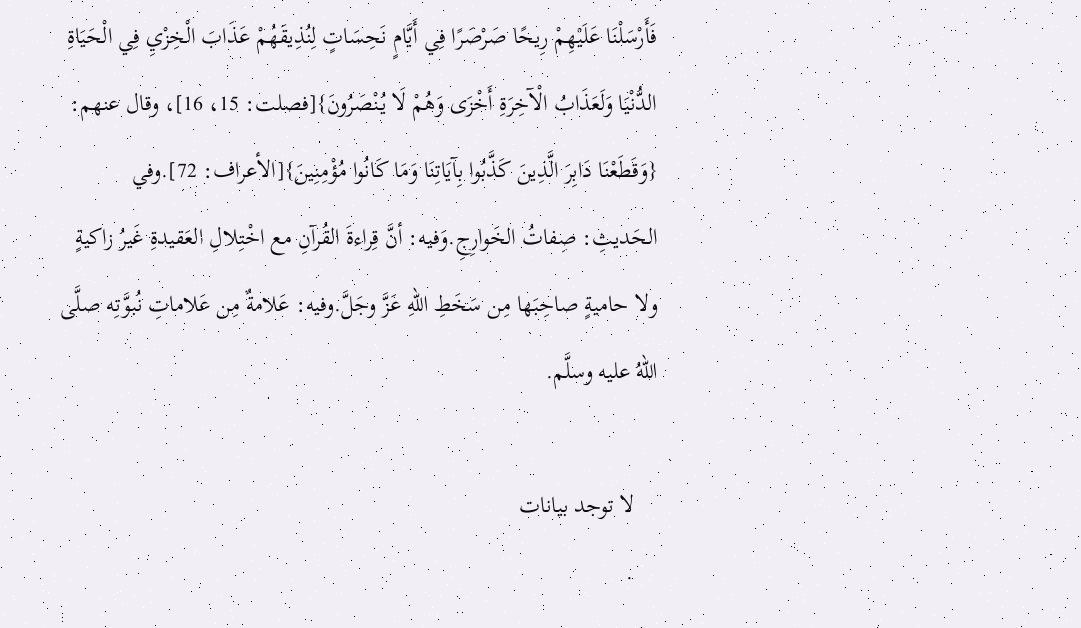فَأَرْسَلْنَا عَلَيْهِمْ رِيحًا صَرْصَرًا فِي أَيَّامٍ نَحِسَاتٍ لِنُذِيقَهُمْ عَذَابَ الْخِزْيِ فِي الْحَيَاةِ الدُّنْيَا وَلَعَذَابُ الْآخِرَةِ أَخْزَى وَهُمْ لَا يُنْصَرُونَ}[فصلت: 15، 16]، وقال عنهم: {وَقَطَعْنَا دَابِرَ الَّذِينَ كَذَّبُوا بِآيَاتِنَا وَمَا كَانُوا مُؤْمِنِينَ}[الأعراف: 72].وفي الحَديثِ: صِفاتُ الخَوارِجِ.وَفيه: أنَّ قِراءةَ القُرآنِ مع اخْتِلالِ العَقيدةِ غَيرُ زاكيةٍ ولا حاميةٍ صاحِبَها مِن سَخَطِ اللهِ عَزَّ وجَلَّ.وفيه: عَلامةٌ مِن عَلاماتِ نُبوَّتِه صلَّى اللهُ عليه وسلَّم.

    لا توجد بيانات
    .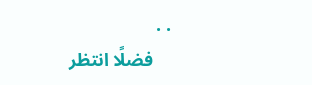. .
    فضلًا انتظر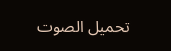تحميل الصوت